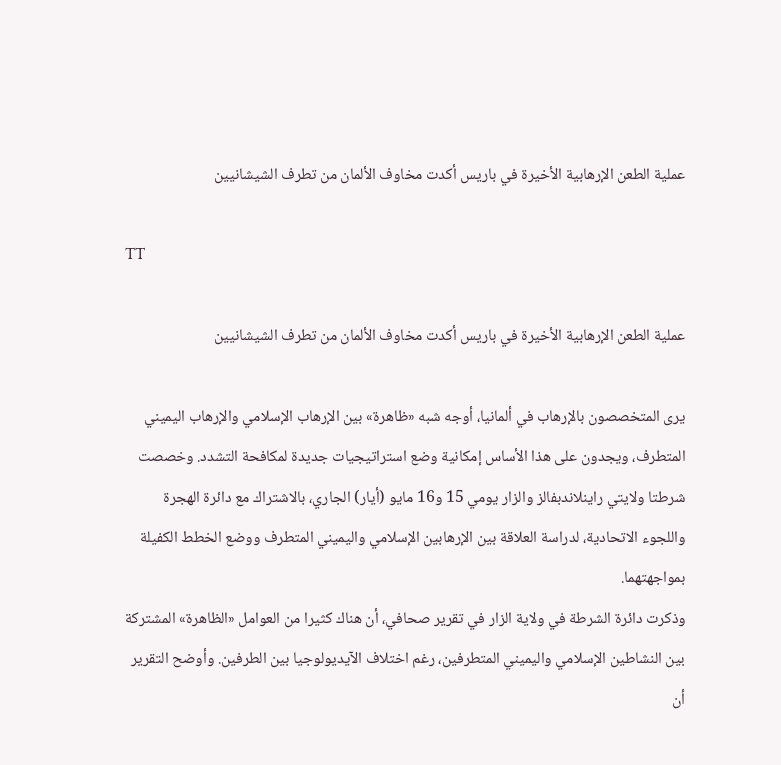عملية الطعن الإرهابية الأخيرة في باريس أكدت مخاوف الألمان من تطرف الشيشانيين

TT

عملية الطعن الإرهابية الأخيرة في باريس أكدت مخاوف الألمان من تطرف الشيشانيين

يرى المتخصصون بالإرهاب في ألمانيا، أوجه شبه «ظاهرة» بين الإرهاب الإسلامي والإرهاب اليميني المتطرف، ويجدون على هذا الأساس إمكانية وضع استراتيجيات جديدة لمكافحة التشدد. وخصصت شرطتا ولايتي راينلاندبفالز والزار يومي 15 و16 مايو (أيار) الجاري، بالاشتراك مع دائرة الهجرة واللجوء الاتحادية، لدراسة العلاقة بين الإرهابين الإسلامي واليميني المتطرف ووضع الخطط الكفيلة بمواجهتهما.
وذكرت دائرة الشرطة في ولاية الزار في تقرير صحافي، أن هناك كثيرا من العوامل «الظاهرة» المشتركة بين النشاطين الإسلامي واليميني المتطرفين، رغم اختلاف الآيديولوجيا بين الطرفين. وأوضح التقرير أن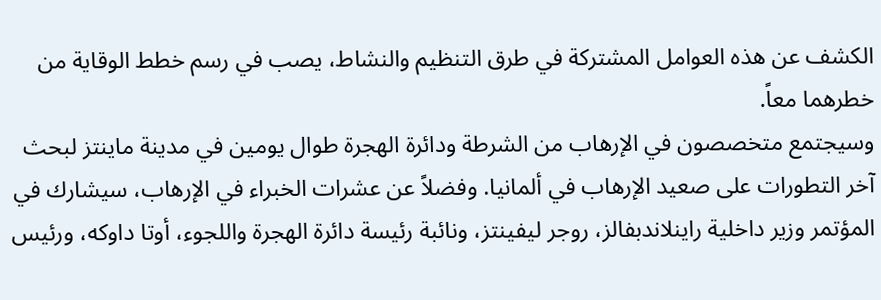الكشف عن هذه العوامل المشتركة في طرق التنظيم والنشاط، يصب في رسم خطط الوقاية من خطرهما معاً.
وسيجتمع متخصصون في الإرهاب من الشرطة ودائرة الهجرة طوال يومين في مدينة ماينتز لبحث آخر التطورات على صعيد الإرهاب في ألمانيا. وفضلاً عن عشرات الخبراء في الإرهاب، سيشارك في المؤتمر وزير داخلية راينلاندبفالز، روجر ليفينتز، ونائبة رئيسة دائرة الهجرة واللجوء، أوتا داوكه، ورئيس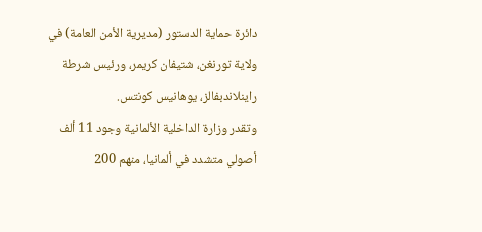دائرة حماية الدستور (مديرية الأمن العامة) في ولاية تورنغن، شتيفان كريمر، ورئيس شرطة راينلاندبفالز، يوهانيس كونتس.
وتقدر وزارة الداخلية الألمانية وجود 11 ألف أصولي متشدد في ألمانيا، منهم 200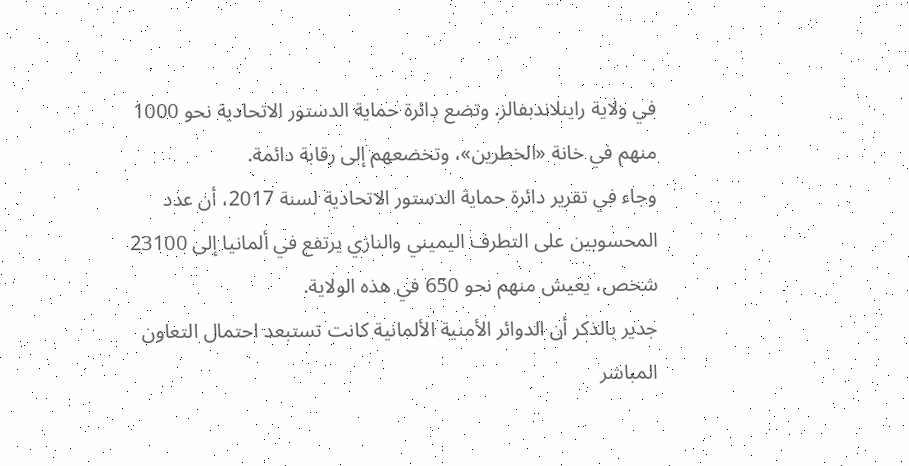في ولاية راينلاندبفالز. وتضع دائرة حماية الدستور الاتحادية نحو 1000 منهم في خانة «الخطرين»، وتخضعهم إلى رقابة دائمة.
وجاء في تقرير دائرة حماية الدستور الاتحادية لسنة 2017، أن عدد المحسوبين على التطرف اليميني والنازي يرتفع في ألمانيا إلى 23100 شخص، يعيش منهم نحو 650 في هذه الولاية.
جدير بالذكر أن الدوائر الأمنية الألمانية كانت تستبعد احتمال التعاون المباشر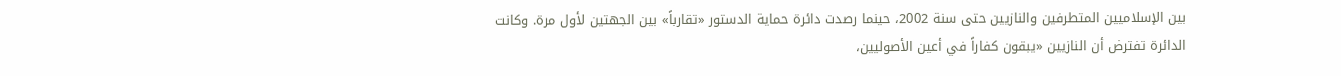بين الإسلاميين المتطرفين والنازيين حتى سنة 2002، حينما رصدت دائرة حماية الدستور «تقارباً» بين الجهتين لأول مرة. وكانت الدائرة تفترض أن النازيين «يبقون كفاراً في أعين الأصوليين،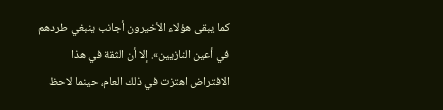كما يبقى هؤلاء الأخيرون أجانب ينبغي طردهم في أعين النازيين». إلا أن الثقة في هذا الافتراض اهتزت في ذلك العام، حينما لاحظ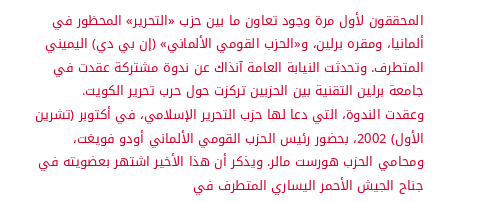المحققون لأول مرة وجود تعاون ما بين حزب «التحرير» المحظور في ألمانيا، ومقره برلين، و«الحزب القومي الألماني» (إن بي دي) اليميني المتطرف. وتحدثت النيابة العامة آنذاك عن ندوة مشتركة عقدت في جامعة برلين التقنية بين الحزبين تركزت حول حرب تحرير الكويت.
وعقدت الندوة، التي دعا لها حزب التحرير الإسلامي، في أكتوبر (تشرين الأول) 2002، بحضور رئيس الحزب القومي الألماني أودو فويغت، ومحامي الحزب هورست مالر. ويذكر أن هذا الأخير اشتهر بعضويته في جناح الجيش الأحمر اليساري المتطرف في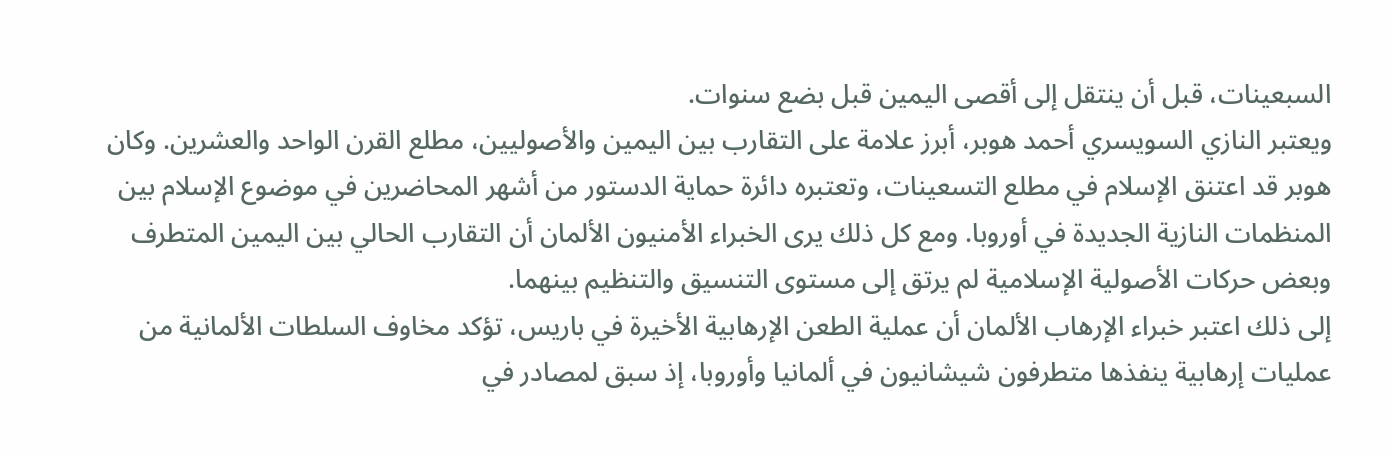السبعينات، قبل أن ينتقل إلى أقصى اليمين قبل بضع سنوات.
ويعتبر النازي السويسري أحمد هوبر، أبرز علامة على التقارب بين اليمين والأصوليين، مطلع القرن الواحد والعشرين. وكان هوبر قد اعتنق الإسلام في مطلع التسعينات، وتعتبره دائرة حماية الدستور من أشهر المحاضرين في موضوع الإسلام بين المنظمات النازية الجديدة في أوروبا. ومع كل ذلك يرى الخبراء الأمنيون الألمان أن التقارب الحالي بين اليمين المتطرف وبعض حركات الأصولية الإسلامية لم يرتق إلى مستوى التنسيق والتنظيم بينهما.
إلى ذلك اعتبر خبراء الإرهاب الألمان أن عملية الطعن الإرهابية الأخيرة في باريس، تؤكد مخاوف السلطات الألمانية من عمليات إرهابية ينفذها متطرفون شيشانيون في ألمانيا وأوروبا، إذ سبق لمصادر في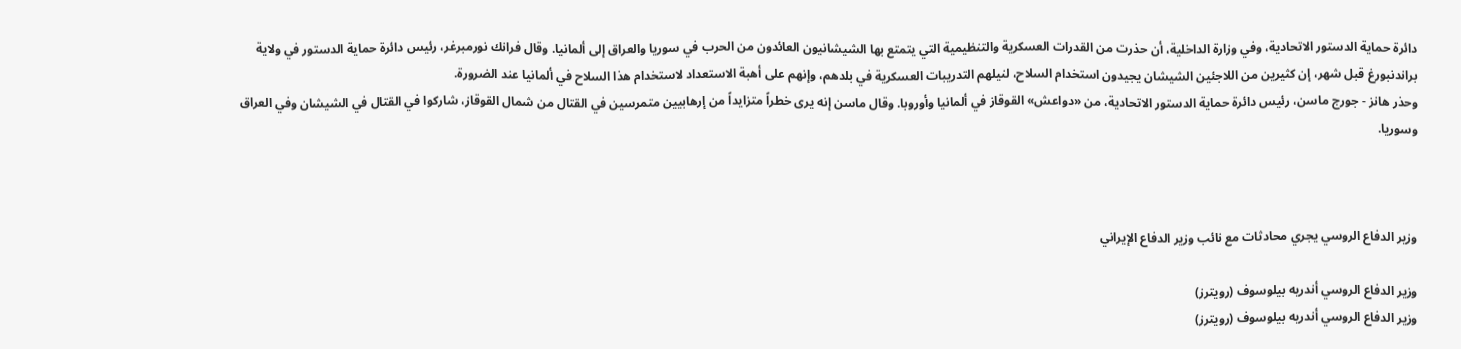دائرة حماية الدستور الاتحادية، وفي وزارة الداخلية، أن حذرت من القدرات العسكرية والتنظيمية التي يتمتع بها الشيشانيون العائدون من الحرب في سوريا والعراق إلى ألمانيا. وقال فرانك نورمبرغر، رئيس دائرة حماية الدستور في ولاية براندنبورغ قبل شهر، إن كثيرين من اللاجئين الشيشان يجيدون استخدام السلاح، لنيلهم التدريبات العسكرية في بلدهم، وإنهم على أهبة الاستعداد لاستخدام هذا السلاح في ألمانيا عند الضرورة.
وحذر هانز - جورج ماسن، رئيس دائرة حماية الدستور الاتحادية، من «دواعش» القوقاز في ألمانيا وأوروبا. وقال ماسن إنه يرى خطراً متزايداً من إرهابيين متمرسين في القتال من شمال القوقاز، شاركوا في القتال في الشيشان وفي العراق وسوريا.



وزير الدفاع الروسي يجري محادثات مع نائب وزير الدفاع الإيراني

وزير الدفاع الروسي أندريه بيلوسوف (رويترز)
وزير الدفاع الروسي أندريه بيلوسوف (رويترز)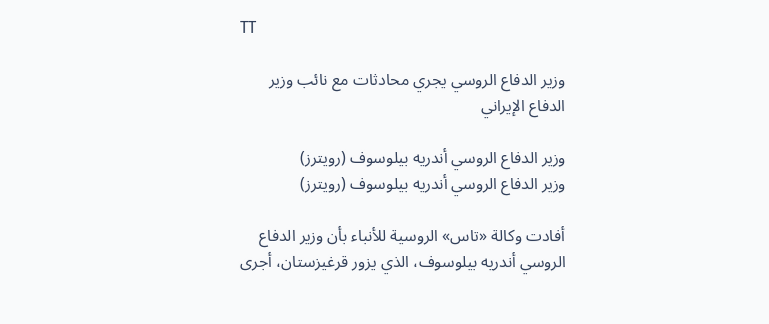TT

وزير الدفاع الروسي يجري محادثات مع نائب وزير الدفاع الإيراني

وزير الدفاع الروسي أندريه بيلوسوف (رويترز)
وزير الدفاع الروسي أندريه بيلوسوف (رويترز)

أفادت وكالة «تاس» الروسية للأنباء بأن وزير الدفاع الروسي أندريه بيلوسوف، الذي يزور قرغيزستان، أجرى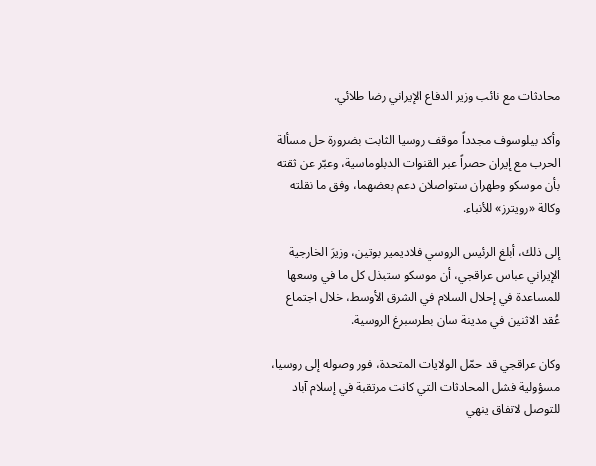محادثات مع نائب وزير الدفاع الإيراني رضا طلائي.

وأكد بيلوسوف مجدداً موقف روسيا الثابت بضرورة حل مسألة الحرب مع إيران حصراً عبر القنوات الدبلوماسية، وعبّر عن ثقته بأن موسكو وطهران ستواصلان دعم بعضهما، وفق ما نقلته وكالة «رويترز» للأنباء.

إلى ذلك، أبلغ الرئيس الروسي فلاديمير بوتين، وزيرَ الخارجية الإيراني عباس عراقجي، أن موسكو ستبذل كل ما في وسعها للمساعدة في إحلال السلام في الشرق الأوسط، خلال اجتماع عُقد الاثنين في مدينة سان بطرسبرغ الروسية.

وكان عراقجي قد حمّل الولايات المتحدة، فور وصوله إلى روسيا، مسؤولية فشل المحادثات التي كانت مرتقبة في إسلام آباد للتوصل لاتفاق ينهي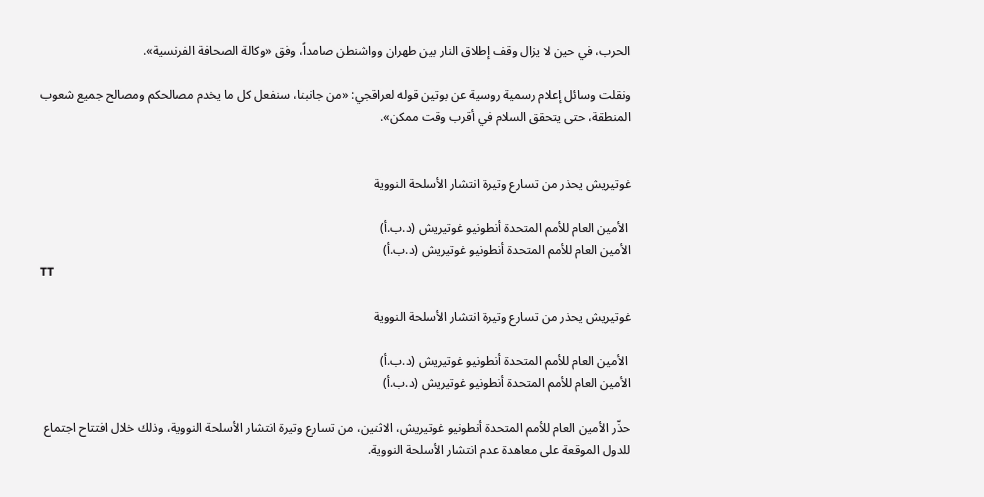الحرب، في حين لا يزال وقف إطلاق النار بين طهران وواشنطن صامداً، وفق «وكالة الصحافة الفرنسية».

ونقلت وسائل إعلام رسمية روسية عن بوتين قوله لعراقجي: «من جانبنا، سنفعل كل ما يخدم مصالحكم ومصالح جميع شعوب المنطقة، حتى يتحقق السلام في أقرب وقت ممكن».


غوتيريش يحذر من تسارع وتيرة انتشار الأسلحة النووية

 الأمين العام للأمم المتحدة أنطونيو غوتيريش (د.ب.أ)
الأمين العام للأمم المتحدة أنطونيو غوتيريش (د.ب.أ)
TT

غوتيريش يحذر من تسارع وتيرة انتشار الأسلحة النووية

 الأمين العام للأمم المتحدة أنطونيو غوتيريش (د.ب.أ)
الأمين العام للأمم المتحدة أنطونيو غوتيريش (د.ب.أ)

حذّر الأمين العام للأمم المتحدة أنطونيو غوتيريش، الاثنين، من تسارع وتيرة انتشار الأسلحة النووية، وذلك خلال افتتاح اجتماع للدول الموقعة على معاهدة عدم انتشار الأسلحة النووية.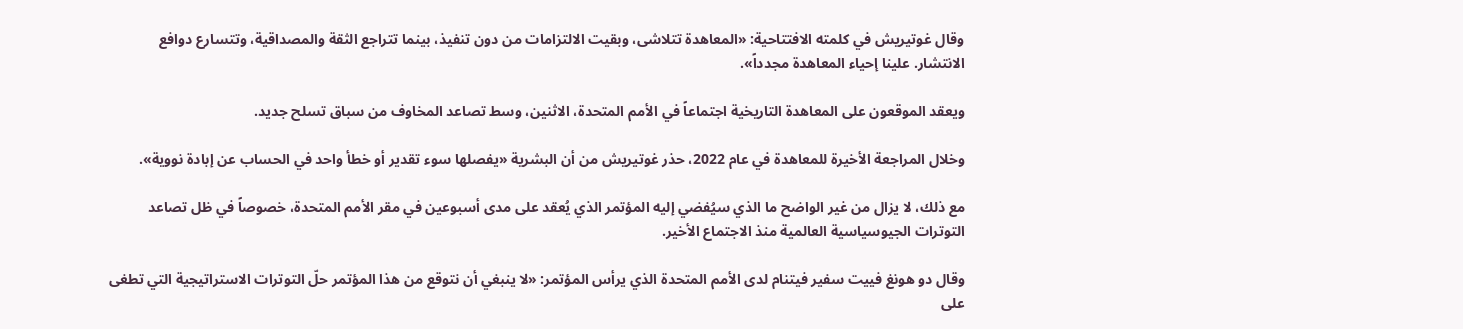وقال غوتيريش في كلمته الافتتاحية: «المعاهدة تتلاشى، وبقيت الالتزامات من دون تنفيذ، بينما تتراجع الثقة والمصداقية، وتتسارع دوافع الانتشار. علينا إحياء المعاهدة مجدداً».

ويعقد الموقعون على المعاهدة التاريخية اجتماعاً في الأمم المتحدة، الاثنين، وسط تصاعد المخاوف من سباق تسلح جديد.

وخلال المراجعة الأخيرة للمعاهدة في عام 2022، حذر غوتيريش من أن البشرية «يفصلها سوء تقدير أو خطأ واحد في الحساب عن إبادة نووية».

مع ذلك، لا يزال من غير الواضح ما الذي سيُفضي إليه المؤتمر الذي يُعقد على مدى أسبوعين في مقر الأمم المتحدة، خصوصاً في ظل تصاعد التوترات الجيوسياسية العالمية منذ الاجتماع الأخير.

وقال دو هونغ فييت سفير فيتنام لدى الأمم المتحدة الذي يرأس المؤتمر: «لا ينبغي أن نتوقع من هذا المؤتمر حلّ التوترات الاستراتيجية التي تطغى على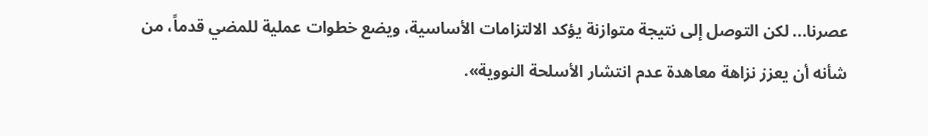عصرنا... لكن التوصل إلى نتيجة متوازنة يؤكد الالتزامات الأساسية، ويضع خطوات عملية للمضي قدماً، من شأنه أن يعزز نزاهة معاهدة عدم انتشار الأسلحة النووية».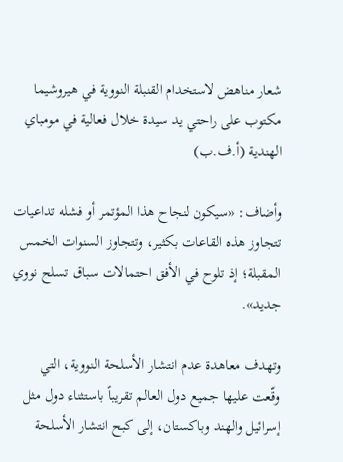شعار مناهض لاستخدام القنبلة النووية في هيروشيما مكتوب على راحتي يد سيدة خلال فعالية في مومباي الهندية (أ.ف.ب)

وأضاف: «سيكون لنجاح هذا المؤتمر أو فشله تداعيات تتجاوز هذه القاعات بكثير، وتتجاوز السنوات الخمس المقبلة؛ إذ تلوح في الأفق احتمالات سباق تسلح نووي جديد».

وتهدف معاهدة عدم انتشار الأسلحة النووية، التي وقّعت عليها جميع دول العالم تقريباً باستثناء دول مثل إسرائيل والهند وباكستان، إلى كبح انتشار الأسلحة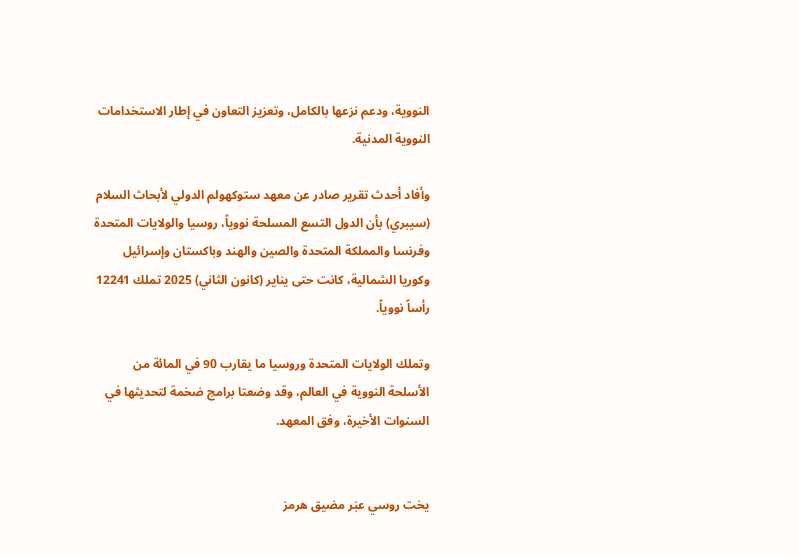النووية، ودعم نزعها بالكامل، وتعزيز التعاون في إطار الاستخدامات النووية المدنية.

وأفاد أحدث تقرير صادر عن معهد ستوكهولم الدولي لأبحاث السلام (سيبري) بأن الدول التسع المسلحة نووياً، روسيا والولايات المتحدة وفرنسا والمملكة المتحدة والصين والهند وباكستان وإسرائيل وكوريا الشمالية، كانت حتى يناير (كانون الثاني) 2025 تملك 12241 رأساً نووياً.

وتملك الولايات المتحدة وروسيا ما يقارب 90 في المائة من الأسلحة النووية في العالم، وقد وضعتا برامج ضخمة لتحديثها في السنوات الأخيرة، وفق المعهد.


يخت روسي عبَر مضيق هرمز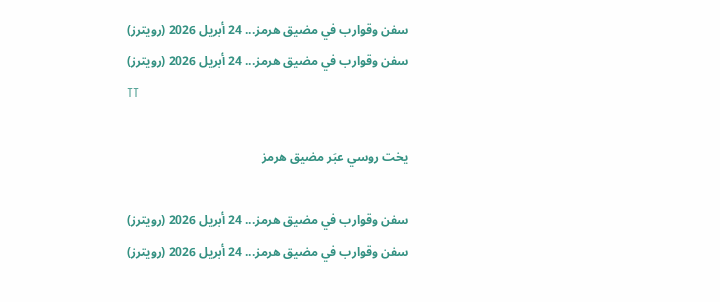سفن وقوارب في مضيق هرمز... 24 أبريل 2026 (رويترز)
سفن وقوارب في مضيق هرمز... 24 أبريل 2026 (رويترز)
TT

يخت روسي عبَر مضيق هرمز

سفن وقوارب في مضيق هرمز... 24 أبريل 2026 (رويترز)
سفن وقوارب في مضيق هرمز... 24 أبريل 2026 (رويترز)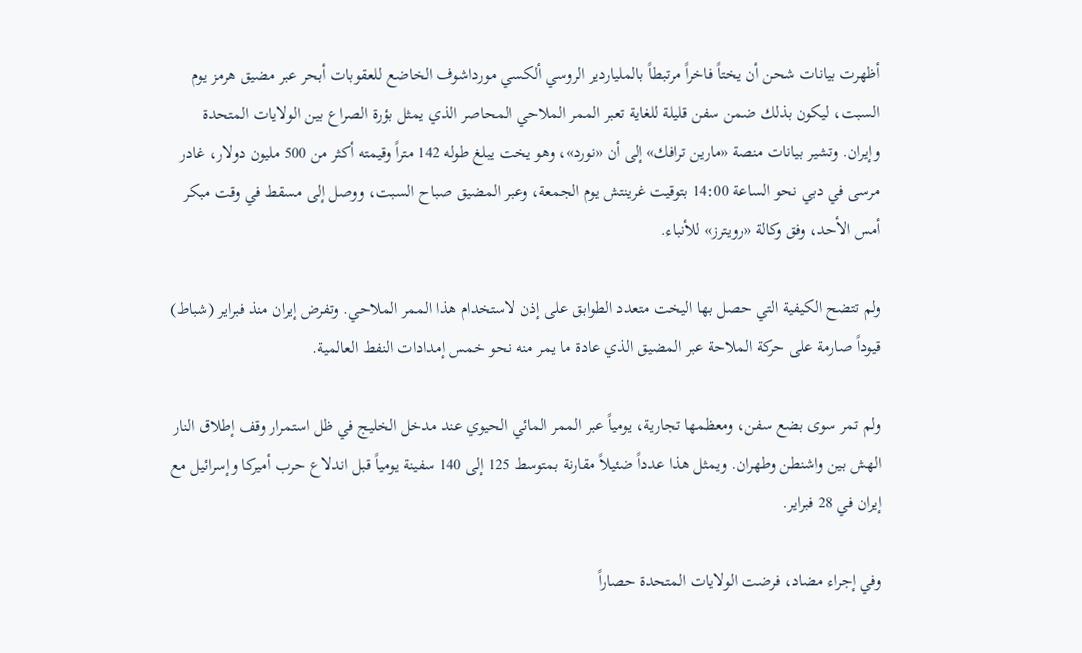أظهرت بيانات شحن أن يختاً فاخراً مرتبطاً بالملياردير الروسي ألكسي مورداشوف الخاضع للعقوبات أبحر عبر مضيق هرمز يوم السبت، ليكون بذلك ضمن سفن قليلة للغاية تعبر الممر الملاحي المحاصر الذي يمثل بؤرة الصراع بين الولايات المتحدة وإيران. وتشير بيانات منصة «مارين ترافك» إلى أن «نورد»، وهو يخت يبلغ طوله 142 متراً وقيمته أكثر من 500 مليون دولار، غادر مرسى في دبي نحو الساعة 14:00 بتوقيت غرينتش يوم الجمعة، وعبر المضيق صباح السبت، ووصل إلى مسقط في وقت مبكر أمس الأحد، وفق وكالة «رويترز» للأنباء.

ولم تتضح الكيفية التي حصل بها اليخت متعدد الطوابق على إذن لاستخدام هذا الممر الملاحي. وتفرض إيران منذ فبراير (شباط) قيوداً صارمة على حركة الملاحة عبر المضيق الذي عادة ما يمر منه نحو خمس إمدادات النفط العالمية.

ولم تمر سوى بضع سفن، ومعظمها تجارية، يومياً عبر الممر المائي الحيوي عند مدخل الخليج في ظل استمرار وقف إطلاق النار الهش بين واشنطن وطهران. ويمثل هذا عدداً ضئيلاً مقارنة بمتوسط 125 إلى 140 سفينة يومياً قبل اندلاع حرب أميركا وإسرائيل مع إيران في 28 فبراير.

وفي إجراء مضاد، فرضت الولايات المتحدة حصاراً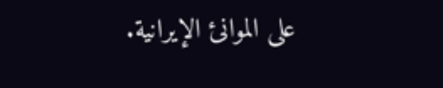على الموانئ الإيرانية.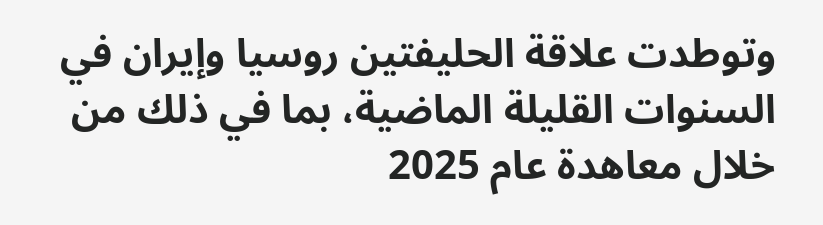وتوطدت علاقة الحليفتين روسيا وإيران في السنوات القليلة الماضية، بما في ذلك من خلال معاهدة عام 2025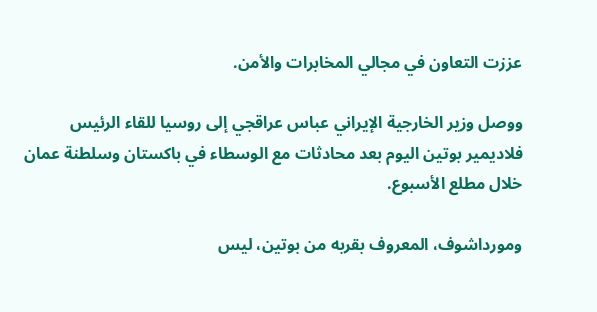عززت التعاون في مجالي المخابرات والأمن.

ووصل وزير الخارجية الإيراني عباس عراقجي إلى روسيا للقاء الرئيس فلاديمير بوتين اليوم بعد محادثات مع الوسطاء في باكستان وسلطنة عمان خلال مطلع الأسبوع.

ومورداشوف، المعروف بقربه من بوتين، ليس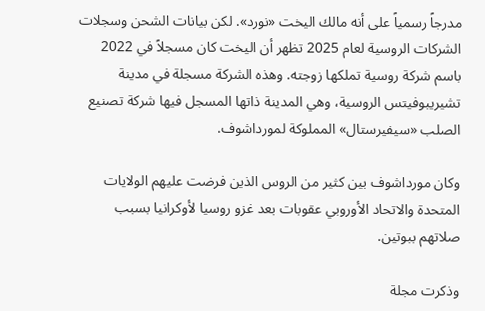مدرجاً رسمياً على أنه مالك اليخت «نورد». لكن بيانات الشحن وسجلات الشركات الروسية لعام 2025 تظهر أن اليخت كان مسجلاً في 2022 باسم شركة روسية تملكها زوجته. وهذه الشركة مسجلة في مدينة تشيريبوفيتس الروسية، وهي المدينة ذاتها المسجل فيها شركة تصنيع الصلب «سيفيرستال» المملوكة لمورداشوف.

وكان مورداشوف بين كثير من الروس الذين فرضت عليهم الولايات المتحدة والاتحاد الأوروبي عقوبات بعد غزو روسيا لأوكرانيا بسبب صلاتهم ببوتين.

وذكرت مجلة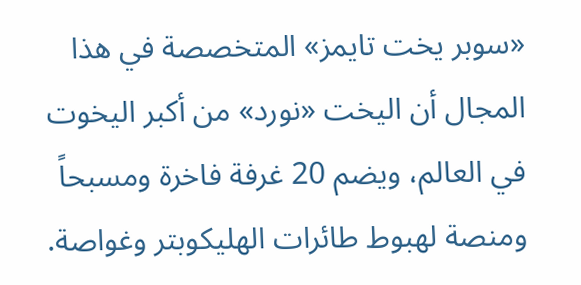«سوبر يخت تايمز» المتخصصة في هذا المجال أن اليخت «نورد» من أكبر اليخوت في العالم، ويضم 20 غرفة فاخرة ومسبحاً ومنصة لهبوط طائرات الهليكوبتر وغواصة.